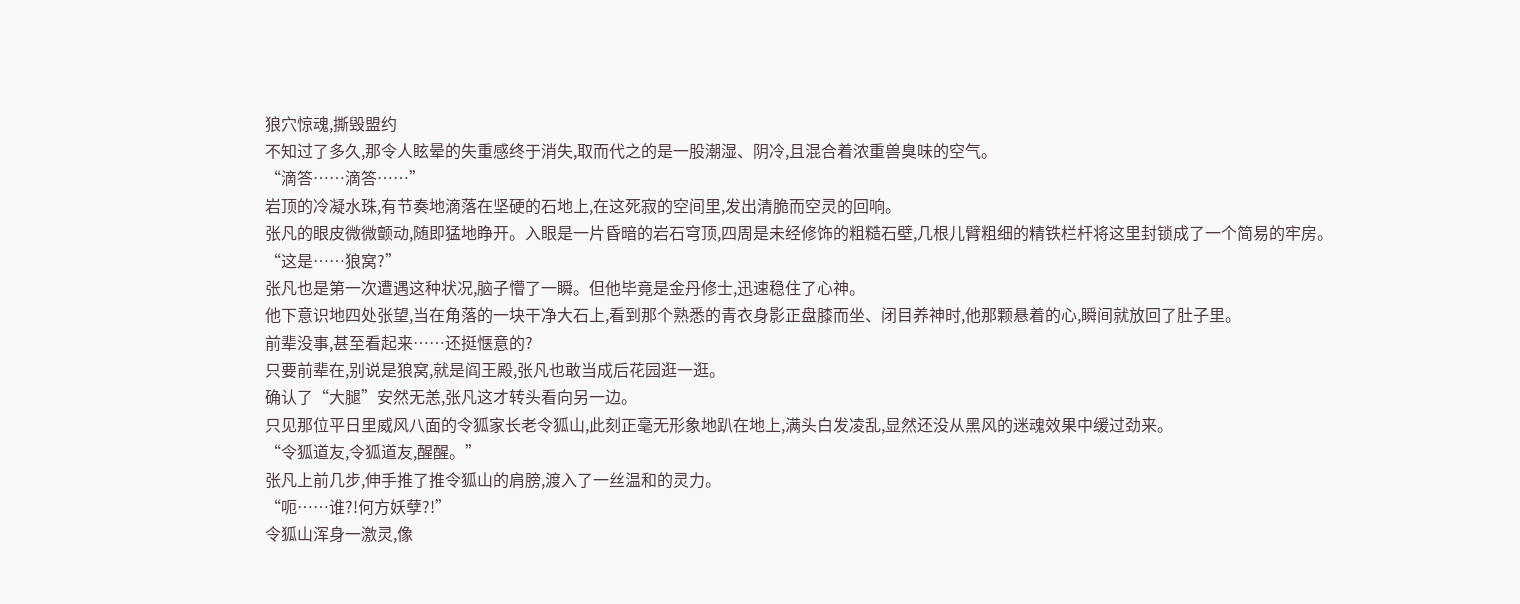狼穴惊魂,撕毁盟约
不知过了多久,那令人眩晕的失重感终于消失,取而代之的是一股潮湿、阴冷,且混合着浓重兽臭味的空气。
“滴答……滴答……”
岩顶的冷凝水珠,有节奏地滴落在坚硬的石地上,在这死寂的空间里,发出清脆而空灵的回响。
张凡的眼皮微微颤动,随即猛地睁开。入眼是一片昏暗的岩石穹顶,四周是未经修饰的粗糙石壁,几根儿臂粗细的精铁栏杆将这里封锁成了一个简易的牢房。
“这是……狼窝?”
张凡也是第一次遭遇这种状况,脑子懵了一瞬。但他毕竟是金丹修士,迅速稳住了心神。
他下意识地四处张望,当在角落的一块干净大石上,看到那个熟悉的青衣身影正盘膝而坐、闭目养神时,他那颗悬着的心,瞬间就放回了肚子里。
前辈没事,甚至看起来……还挺惬意的?
只要前辈在,别说是狼窝,就是阎王殿,张凡也敢当成后花园逛一逛。
确认了“大腿”安然无恙,张凡这才转头看向另一边。
只见那位平日里威风八面的令狐家长老令狐山,此刻正毫无形象地趴在地上,满头白发凌乱,显然还没从黑风的迷魂效果中缓过劲来。
“令狐道友,令狐道友,醒醒。”
张凡上前几步,伸手推了推令狐山的肩膀,渡入了一丝温和的灵力。
“呃……谁?!何方妖孽?!”
令狐山浑身一激灵,像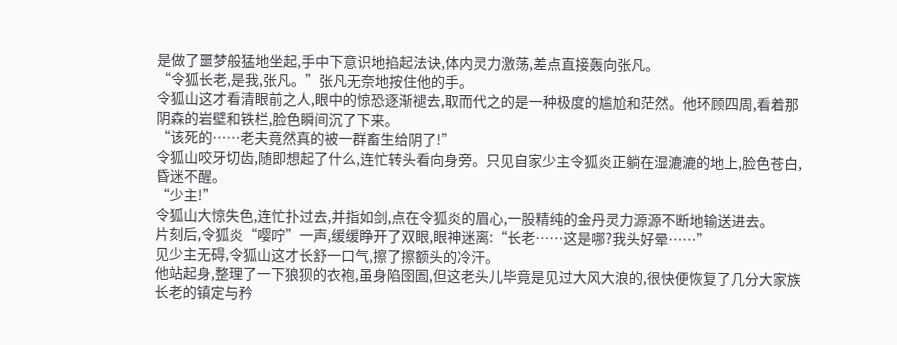是做了噩梦般猛地坐起,手中下意识地掐起法诀,体内灵力激荡,差点直接轰向张凡。
“令狐长老,是我,张凡。”张凡无奈地按住他的手。
令狐山这才看清眼前之人,眼中的惊恐逐渐褪去,取而代之的是一种极度的尴尬和茫然。他环顾四周,看着那阴森的岩壁和铁栏,脸色瞬间沉了下来。
“该死的……老夫竟然真的被一群畜生给阴了!”
令狐山咬牙切齿,随即想起了什么,连忙转头看向身旁。只见自家少主令狐炎正躺在湿漉漉的地上,脸色苍白,昏迷不醒。
“少主!”
令狐山大惊失色,连忙扑过去,并指如剑,点在令狐炎的眉心,一股精纯的金丹灵力源源不断地输送进去。
片刻后,令狐炎“嘤咛”一声,缓缓睁开了双眼,眼神迷离:“长老……这是哪?我头好晕……”
见少主无碍,令狐山这才长舒一口气,擦了擦额头的冷汗。
他站起身,整理了一下狼狈的衣袍,虽身陷囹圄,但这老头儿毕竟是见过大风大浪的,很快便恢复了几分大家族长老的镇定与矜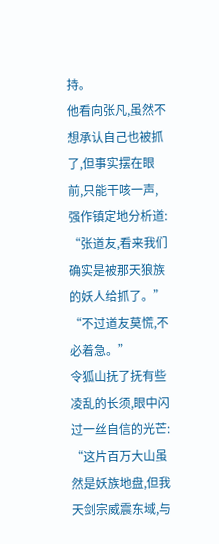持。
他看向张凡,虽然不想承认自己也被抓了,但事实摆在眼前,只能干咳一声,强作镇定地分析道:
“张道友,看来我们确实是被那天狼族的妖人给抓了。”
“不过道友莫慌,不必着急。”
令狐山抚了抚有些凌乱的长须,眼中闪过一丝自信的光芒:
“这片百万大山虽然是妖族地盘,但我天剑宗威震东域,与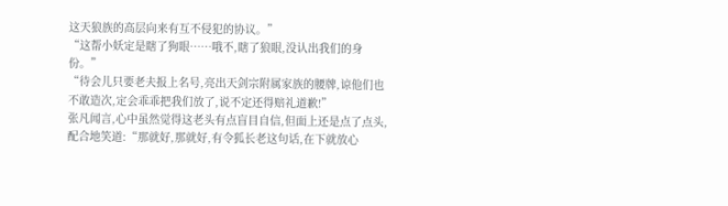这天狼族的高层向来有互不侵犯的协议。”
“这帮小妖定是瞎了狗眼……哦不,瞎了狼眼,没认出我们的身份。”
“待会儿只要老夫报上名号,亮出天剑宗附属家族的腰牌,谅他们也不敢造次,定会乖乖把我们放了,说不定还得赔礼道歉!”
张凡闻言,心中虽然觉得这老头有点盲目自信,但面上还是点了点头,配合地笑道:“那就好,那就好,有令狐长老这句话,在下就放心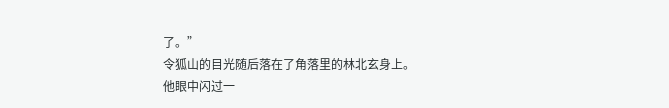了。”
令狐山的目光随后落在了角落里的林北玄身上。
他眼中闪过一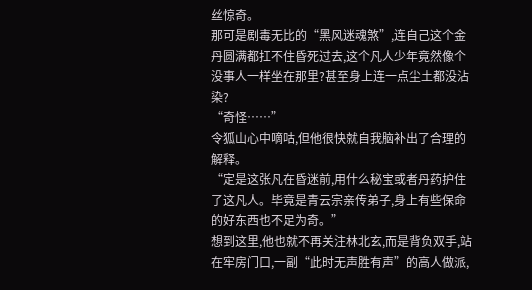丝惊奇。
那可是剧毒无比的“黑风迷魂煞”,连自己这个金丹圆满都扛不住昏死过去,这个凡人少年竟然像个没事人一样坐在那里?甚至身上连一点尘土都没沾染?
“奇怪……”
令狐山心中嘀咕,但他很快就自我脑补出了合理的解释。
“定是这张凡在昏迷前,用什么秘宝或者丹药护住了这凡人。毕竟是青云宗亲传弟子,身上有些保命的好东西也不足为奇。”
想到这里,他也就不再关注林北玄,而是背负双手,站在牢房门口,一副“此时无声胜有声”的高人做派,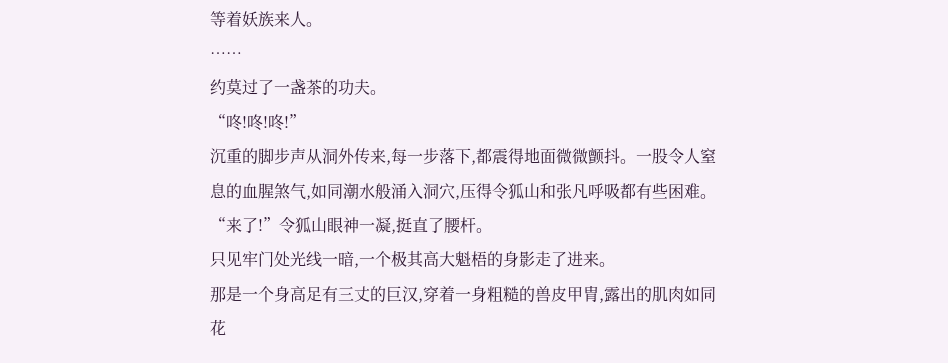等着妖族来人。
……
约莫过了一盏茶的功夫。
“咚!咚!咚!”
沉重的脚步声从洞外传来,每一步落下,都震得地面微微颤抖。一股令人窒息的血腥煞气,如同潮水般涌入洞穴,压得令狐山和张凡呼吸都有些困难。
“来了!”令狐山眼神一凝,挺直了腰杆。
只见牢门处光线一暗,一个极其高大魁梧的身影走了进来。
那是一个身高足有三丈的巨汉,穿着一身粗糙的兽皮甲胄,露出的肌肉如同花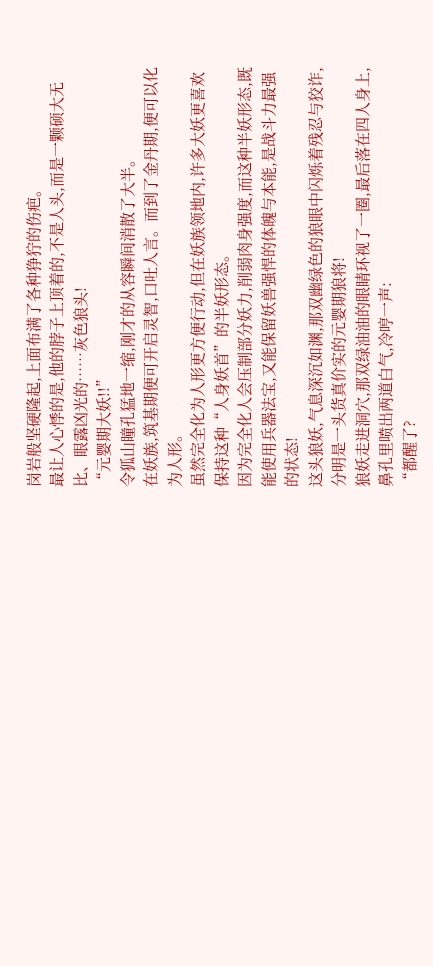岗岩般坚硬隆起,上面布满了各种狰狞的伤疤。
最让人心悸的是,他的脖子上顶着的,不是人头,而是一颗硕大无比、眼露凶光的……灰色狼头!
“元婴期大妖!!”
令狐山瞳孔猛地一缩,刚才的从容瞬间消散了大半。
在妖族,筑基期便可开启灵智,口吐人言。而到了金丹期,便可以化为人形。
虽然完全化为人形更方便行动,但在妖族领地内,许多大妖更喜欢保持这种“人身妖首”的半妖形态。
因为完全化人会压制部分妖力,削弱肉身强度,而这种半妖形态,既能使用兵器法宝,又能保留妖兽强悍的体魄与本能,是战斗力最强的状态!
这头狼妖,气息深沉如渊,那双幽绿色的狼眼中闪烁着残忍与狡诈,分明是一头货真价实的元婴期狼将!
狼妖走进洞穴,那双绿油油的眼睛环视了一圈,最后落在四人身上,鼻孔里喷出两道白气,冷哼一声:
“都醒了?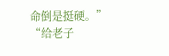命倒是挺硬。”
“给老子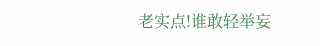老实点!谁敢轻举妄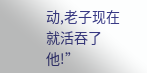动,老子现在就活吞了他!”